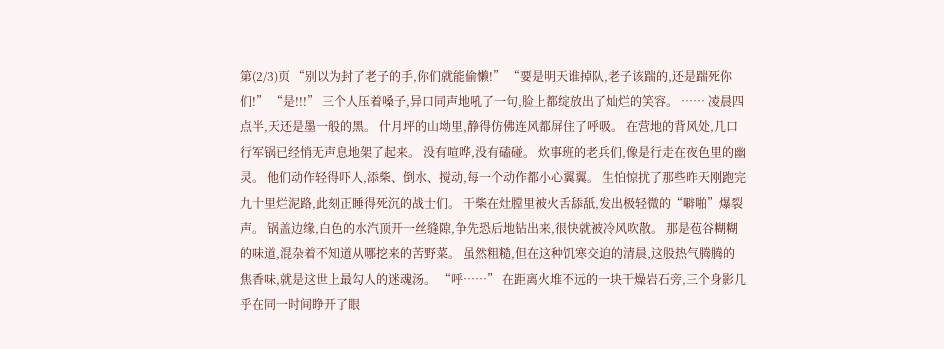第(2/3)页 “别以为封了老子的手,你们就能偷懒!” “要是明天谁掉队,老子该踹的,还是踹死你们!” “是!!!” 三个人压着嗓子,异口同声地吼了一句,脸上都绽放出了灿烂的笑容。 …… 凌晨四点半,天还是墨一般的黑。 什月坪的山坳里,静得仿佛连风都屏住了呼吸。 在营地的背风处,几口行军锅已经悄无声息地架了起来。 没有喧哗,没有磕碰。 炊事班的老兵们,像是行走在夜色里的幽灵。 他们动作轻得吓人,添柴、倒水、搅动,每一个动作都小心翼翼。 生怕惊扰了那些昨天刚跑完九十里烂泥路,此刻正睡得死沉的战士们。 干柴在灶膛里被火舌舔舐,发出极轻微的“噼啪”爆裂声。 锅盖边缘,白色的水汽顶开一丝缝隙,争先恐后地钻出来,很快就被冷风吹散。 那是苞谷糊糊的味道,混杂着不知道从哪挖来的苦野菜。 虽然粗糙,但在这种饥寒交迫的清晨,这股热气腾腾的焦香味,就是这世上最勾人的迷魂汤。 “呼……” 在距离火堆不远的一块干燥岩石旁,三个身影几乎在同一时间睁开了眼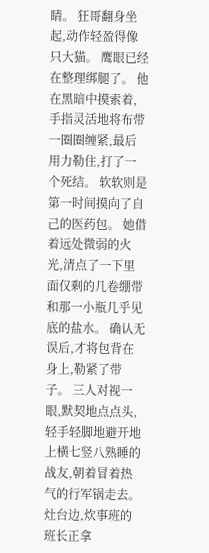睛。 狂哥翻身坐起,动作轻盈得像只大猫。 鹰眼已经在整理绑腿了。 他在黑暗中摸索着,手指灵活地将布带一圈圈缠紧,最后用力勒住,打了一个死结。 软软则是第一时间摸向了自己的医药包。 她借着远处微弱的火光,清点了一下里面仅剩的几卷绷带和那一小瓶几乎见底的盐水。 确认无误后,才将包背在身上,勒紧了带子。 三人对视一眼,默契地点点头,轻手轻脚地避开地上横七竖八熟睡的战友,朝着冒着热气的行军锅走去。 灶台边,炊事班的班长正拿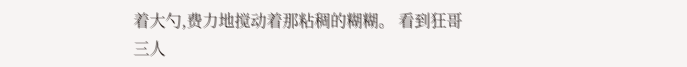着大勺,费力地搅动着那粘稠的糊糊。 看到狂哥三人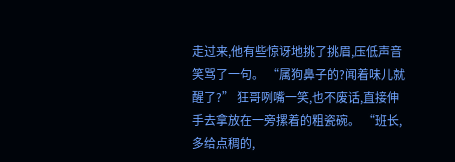走过来,他有些惊讶地挑了挑眉,压低声音笑骂了一句。 “属狗鼻子的?闻着味儿就醒了?” 狂哥咧嘴一笑,也不废话,直接伸手去拿放在一旁摞着的粗瓷碗。 “班长,多给点稠的,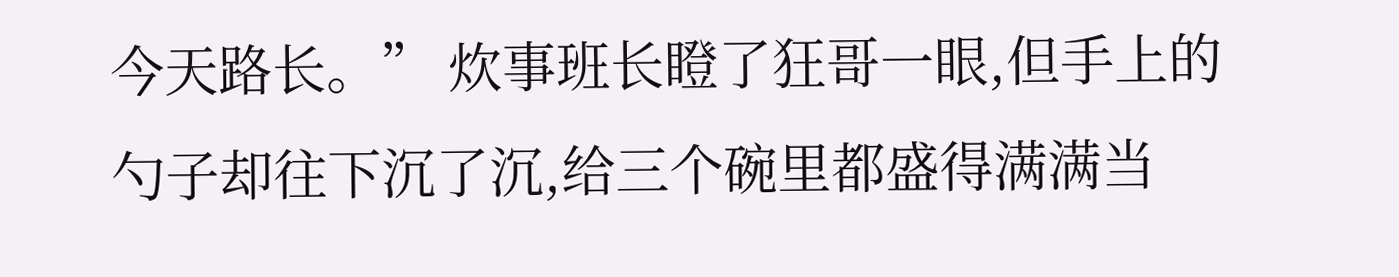今天路长。” 炊事班长瞪了狂哥一眼,但手上的勺子却往下沉了沉,给三个碗里都盛得满满当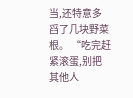当,还特意多舀了几块野菜根。 “吃完赶紧滚蛋,别把其他人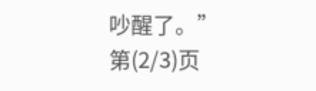吵醒了。” 第(2/3)页